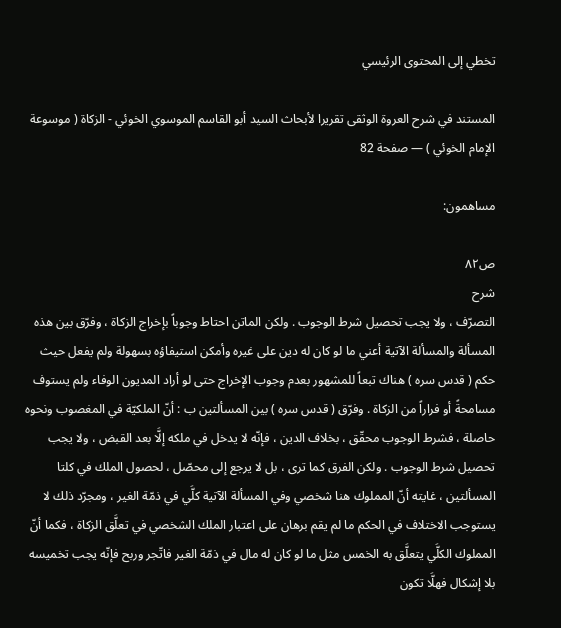تخطي إلى المحتوى الرئيسي

المستند في شرح العروة الوثقى تقريرا لأبحاث السيد أبو القاسم الموسوي الخوئي - الزكاة ( موسوعة الإمام الخوئي ) — صفحة 82

مساهمون:

ص٨٢
شرح
التصرّف ، ولا يجب تحصيل شرط الوجوب . ولكن الماتن احتاط وجوباً بإخراج الزكاة ، وفرّق بين هذه المسألة والمسألة الآتية أعني ما لو كان له دين على غيره وأمكن استيفاؤه بسهولة ولم يفعل حيث حكم ( قدس سره ) هناك تبعاً للمشهور بعدم وجوب الإخراج حتى لو أراد المديون الوفاء ولم يستوف مسامحةً أو فراراً من الزكاة . وفرّق ( قدس سره ) بين المسألتين ب : أنّ الملكيّة في المغصوب ونحوه حاصلة ، فشرط الوجوب محقّق ، بخلاف الدين ، فإنّه لا يدخل في ملكه إلَّا بعد القبض ، ولا يجب تحصيل شرط الوجوب . ولكن الفرق كما ترى ، بل لا يرجع إلى محصّل ، لحصول الملك في كلتا المسألتين ، غايته أنّ المملوك هنا شخصي وفي المسألة الآتية كلَّي في ذمّة الغير ، ومجرّد ذلك لا يستوجب الاختلاف في الحكم ما لم يقم برهان على اعتبار الملك الشخصي في تعلَّق الزكاة ، فكما أنّ المملوك الكلَّي يتعلَّق به الخمس مثل ما لو كان له مال في ذمّة الغير فاتّجر وربح فإنّه يجب تخميسه بلا إشكال فهلَّا تكون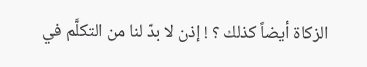الزكاة أيضاً كذلك ؟ ! إذن لا بدّ لنا من التكلَّم في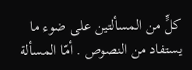كلٍّ من المسألتين على ضوء ما يستفاد من النصوص . أمّا المسألة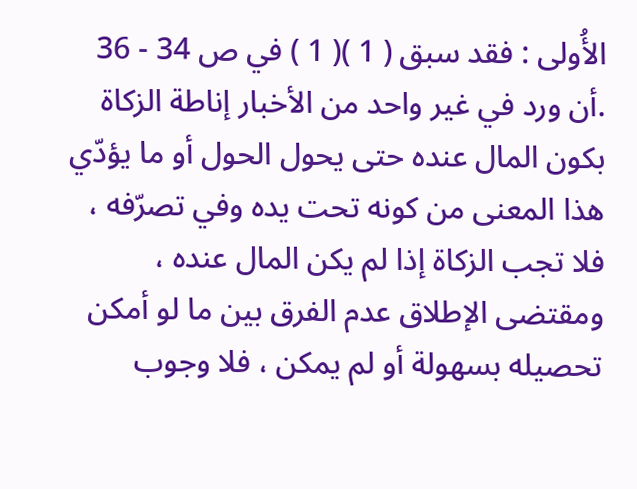الأُولى : فقد سبق ( 1 )( 1 ) في ص 34 - 36 .أن ورد في غير واحد من الأخبار إناطة الزكاة بكون المال عنده حتى يحول الحول أو ما يؤدّي هذا المعنى من كونه تحت يده وفي تصرّفه ، فلا تجب الزكاة إذا لم يكن المال عنده ، ومقتضى الإطلاق عدم الفرق بين ما لو أمكن تحصيله بسهولة أو لم يمكن ، فلا وجوب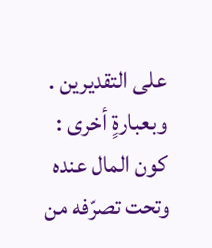على التقديرين . وبعبارةٍ أخرى : كون المال عنده وتحت تصرّفه من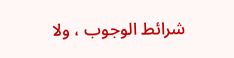شرائط الوجوب ، ولا